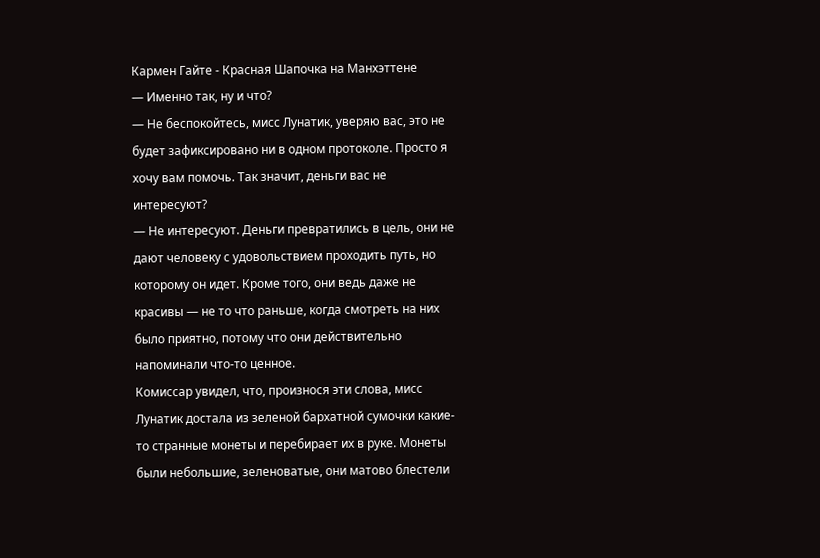Кармен Гайте - Красная Шапочка на Манхэттене
— Именно так, ну и что?
— Не беспокойтесь, мисс Лунатик, уверяю вас, это не будет зафиксировано ни в одном протоколе. Просто я хочу вам помочь. Так значит, деньги вас не интересуют?
— Не интересуют. Деньги превратились в цель, они не дают человеку с удовольствием проходить путь, но которому он идет. Кроме того, они ведь даже не красивы — не то что раньше, когда смотреть на них было приятно, потому что они действительно напоминали что-то ценное.
Комиссар увидел, что, произнося эти слова, мисс Лунатик достала из зеленой бархатной сумочки какие-то странные монеты и перебирает их в руке. Монеты были небольшие, зеленоватые, они матово блестели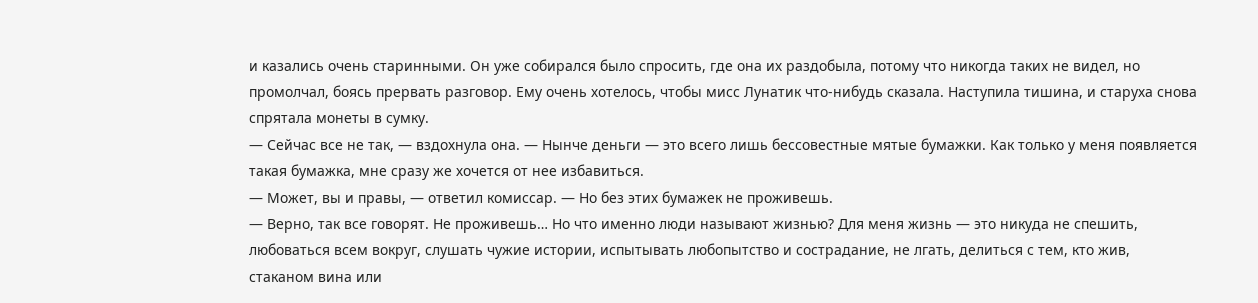и казались очень старинными. Он уже собирался было спросить, где она их раздобыла, потому что никогда таких не видел, но промолчал, боясь прервать разговор. Ему очень хотелось, чтобы мисс Лунатик что-нибудь сказала. Наступила тишина, и старуха снова спрятала монеты в сумку.
— Сейчас все не так, — вздохнула она. — Нынче деньги — это всего лишь бессовестные мятые бумажки. Как только у меня появляется такая бумажка, мне сразу же хочется от нее избавиться.
— Может, вы и правы, — ответил комиссар. — Но без этих бумажек не проживешь.
— Верно, так все говорят. Не проживешь… Но что именно люди называют жизнью? Для меня жизнь — это никуда не спешить, любоваться всем вокруг, слушать чужие истории, испытывать любопытство и сострадание, не лгать, делиться с тем, кто жив, стаканом вина или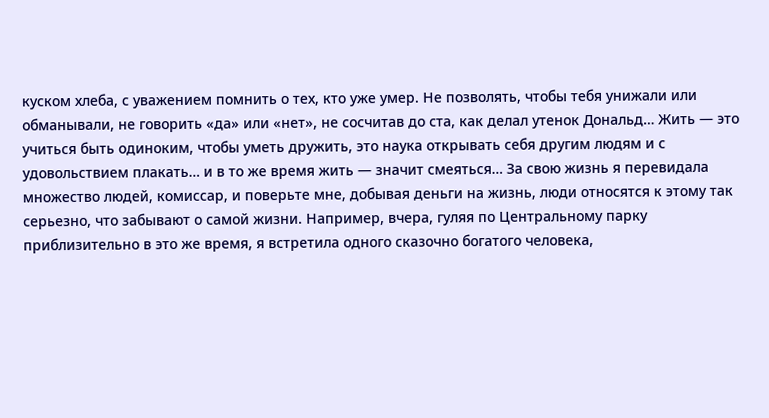куском хлеба, с уважением помнить о тех, кто уже умер. Не позволять, чтобы тебя унижали или обманывали, не говорить «да» или «нет», не сосчитав до ста, как делал утенок Дональд… Жить — это учиться быть одиноким, чтобы уметь дружить, это наука открывать себя другим людям и с удовольствием плакать… и в то же время жить — значит смеяться… За свою жизнь я перевидала множество людей, комиссар, и поверьте мне, добывая деньги на жизнь, люди относятся к этому так серьезно, что забывают о самой жизни. Например, вчера, гуляя по Центральному парку приблизительно в это же время, я встретила одного сказочно богатого человека,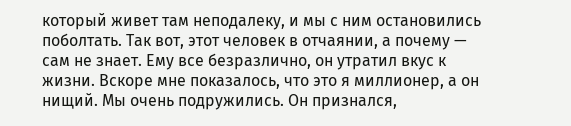который живет там неподалеку, и мы с ним остановились поболтать. Так вот, этот человек в отчаянии, а почему — сам не знает. Ему все безразлично, он утратил вкус к жизни. Вскоре мне показалось, что это я миллионер, а он нищий. Мы очень подружились. Он признался,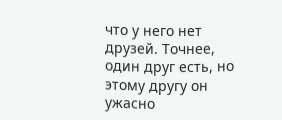что у него нет друзей. Точнее, один друг есть, но этому другу он ужасно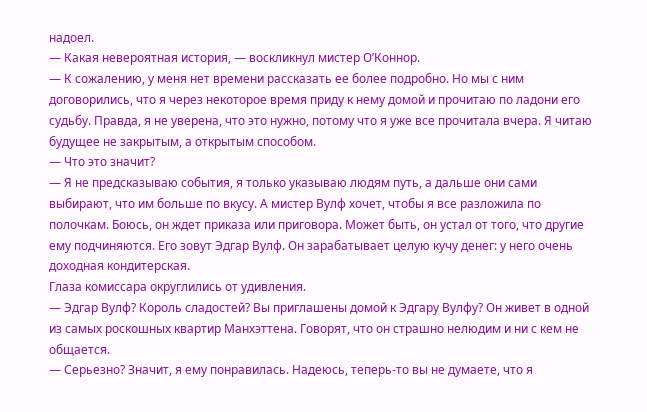надоел.
— Какая невероятная история, — воскликнул мистер О’Коннор.
— К сожалению, у меня нет времени рассказать ее более подробно. Но мы с ним договорились, что я через некоторое время приду к нему домой и прочитаю по ладони его судьбу. Правда, я не уверена, что это нужно, потому что я уже все прочитала вчера. Я читаю будущее не закрытым, а открытым способом.
— Что это значит?
— Я не предсказываю события, я только указываю людям путь, а дальше они сами выбирают, что им больше по вкусу. А мистер Вулф хочет, чтобы я все разложила по полочкам. Боюсь, он ждет приказа или приговора. Может быть, он устал от того, что другие ему подчиняются. Его зовут Эдгар Вулф. Он зарабатывает целую кучу денег: у него очень доходная кондитерская.
Глаза комиссара округлились от удивления.
— Эдгар Вулф? Король сладостей? Вы приглашены домой к Эдгару Вулфу? Он живет в одной из самых роскошных квартир Манхэттена. Говорят, что он страшно нелюдим и ни с кем не общается.
— Серьезно? Значит, я ему понравилась. Надеюсь, теперь-то вы не думаете, что я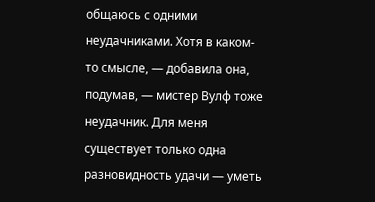общаюсь с одними неудачниками. Хотя в каком-то смысле, — добавила она, подумав, — мистер Вулф тоже неудачник. Для меня существует только одна разновидность удачи — уметь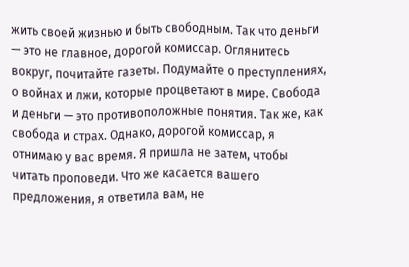жить своей жизнью и быть свободным. Так что деньги — это не главное, дорогой комиссар. Оглянитесь вокруг, почитайте газеты. Подумайте о преступлениях, о войнах и лжи, которые процветают в мире. Свобода и деньги — это противоположные понятия. Так же, как свобода и страх. Однако, дорогой комиссар, я отнимаю у вас время. Я пришла не затем, чтобы читать проповеди. Что же касается вашего предложения, я ответила вам, не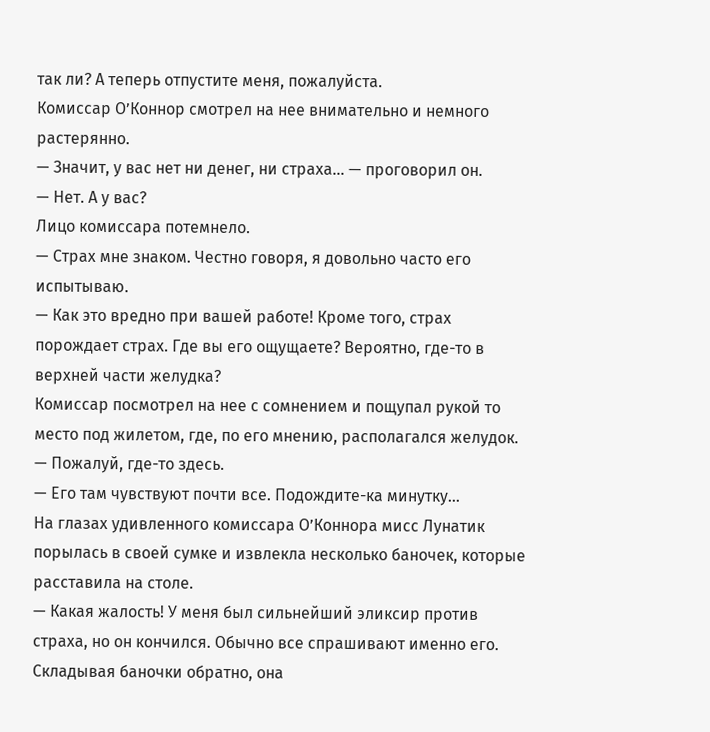так ли? А теперь отпустите меня, пожалуйста.
Комиссар О’Коннор смотрел на нее внимательно и немного растерянно.
— Значит, у вас нет ни денег, ни страха… — проговорил он.
— Нет. А у вас?
Лицо комиссара потемнело.
— Страх мне знаком. Честно говоря, я довольно часто его испытываю.
— Как это вредно при вашей работе! Кроме того, страх порождает страх. Где вы его ощущаете? Вероятно, где-то в верхней части желудка?
Комиссар посмотрел на нее с сомнением и пощупал рукой то место под жилетом, где, по его мнению, располагался желудок.
— Пожалуй, где-то здесь.
— Его там чувствуют почти все. Подождите-ка минутку…
На глазах удивленного комиссара О’Коннора мисс Лунатик порылась в своей сумке и извлекла несколько баночек, которые расставила на столе.
— Какая жалость! У меня был сильнейший эликсир против страха, но он кончился. Обычно все спрашивают именно его.
Складывая баночки обратно, она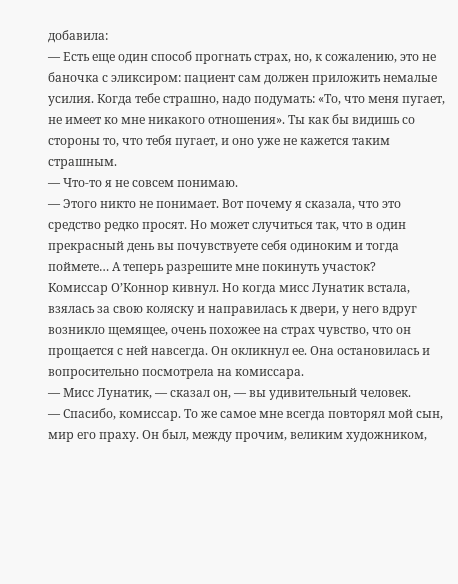добавила:
— Есть еще один способ прогнать страх, но, к сожалению, это не баночка с эликсиром: пациент сам должен приложить немалые усилия. Когда тебе страшно, надо подумать: «То, что меня пугает, не имеет ко мне никакого отношения». Ты как бы видишь со стороны то, что тебя пугает, и оно уже не кажется таким страшным.
— Что-то я не совсем понимаю.
— Этого никто не понимает. Вот почему я сказала, что это средство редко просят. Но может случиться так, что в один прекрасный день вы почувствуете себя одиноким и тогда поймете… А теперь разрешите мне покинуть участок?
Комиссар О’Коннор кивнул. Но когда мисс Лунатик встала, взялась за свою коляску и направилась к двери, у него вдруг возникло щемящее, очень похожее на страх чувство, что он прощается с ней навсегда. Он окликнул ее. Она остановилась и вопросительно посмотрела на комиссара.
— Мисс Лунатик, — сказал он, — вы удивительный человек.
— Спасибо, комиссар. То же самое мне всегда повторял мой сын, мир его праху. Он был, между прочим, великим художником,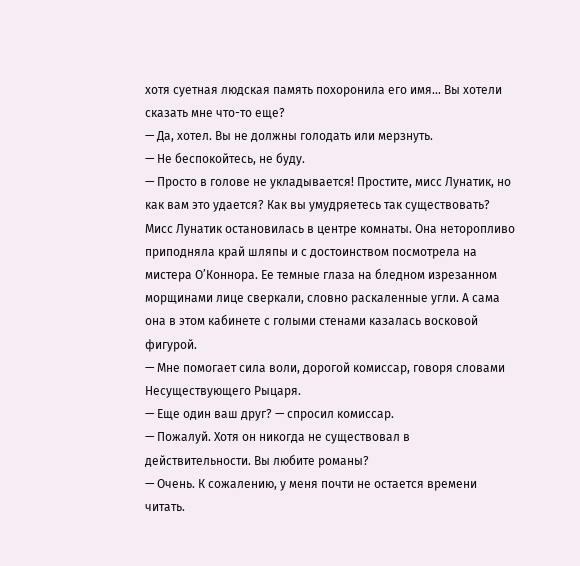хотя суетная людская память похоронила его имя… Вы хотели сказать мне что-то еще?
— Да, хотел. Вы не должны голодать или мерзнуть.
— Не беспокойтесь, не буду.
— Просто в голове не укладывается! Простите, мисс Лунатик, но как вам это удается? Как вы умудряетесь так существовать?
Мисс Лунатик остановилась в центре комнаты. Она неторопливо приподняла край шляпы и с достоинством посмотрела на мистера О’Коннора. Ее темные глаза на бледном изрезанном морщинами лице сверкали, словно раскаленные угли. А сама она в этом кабинете с голыми стенами казалась восковой фигурой.
— Мне помогает сила воли, дорогой комиссар, говоря словами Несуществующего Рыцаря.
— Еще один ваш друг? — спросил комиссар.
— Пожалуй. Хотя он никогда не существовал в действительности. Вы любите романы?
— Очень. К сожалению, у меня почти не остается времени читать.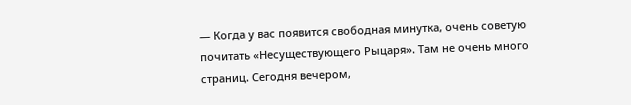— Когда у вас появится свободная минутка, очень советую почитать «Несуществующего Рыцаря». Там не очень много страниц. Сегодня вечером,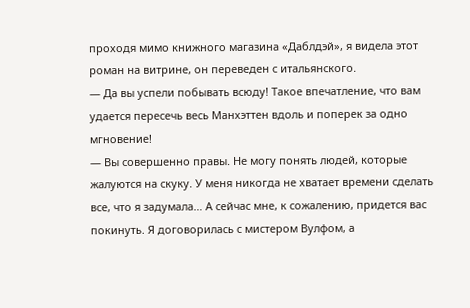проходя мимо книжного магазина «Даблдэй», я видела этот роман на витрине, он переведен с итальянского.
— Да вы успели побывать всюду! Такое впечатление, что вам удается пересечь весь Манхэттен вдоль и поперек за одно мгновение!
— Вы совершенно правы. Не могу понять людей, которые жалуются на скуку. У меня никогда не хватает времени сделать все, что я задумала… А сейчас мне, к сожалению, придется вас покинуть. Я договорилась с мистером Вулфом, а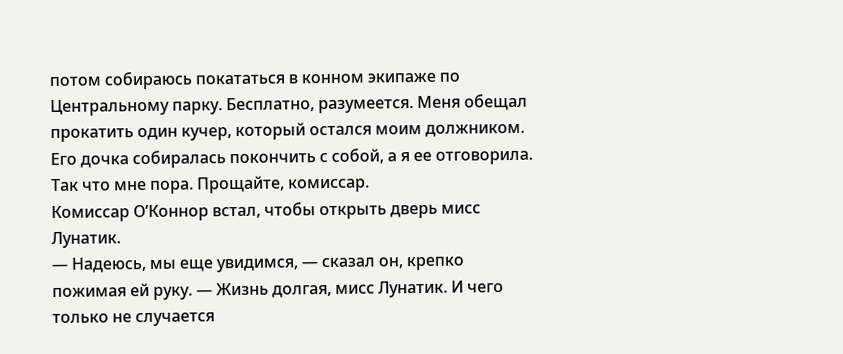потом собираюсь покататься в конном экипаже по Центральному парку. Бесплатно, разумеется. Меня обещал прокатить один кучер, который остался моим должником. Его дочка собиралась покончить с собой, а я ее отговорила. Так что мне пора. Прощайте, комиссар.
Комиссар О’Коннор встал, чтобы открыть дверь мисс Лунатик.
— Надеюсь, мы еще увидимся, — сказал он, крепко пожимая ей руку. — Жизнь долгая, мисс Лунатик. И чего только не случается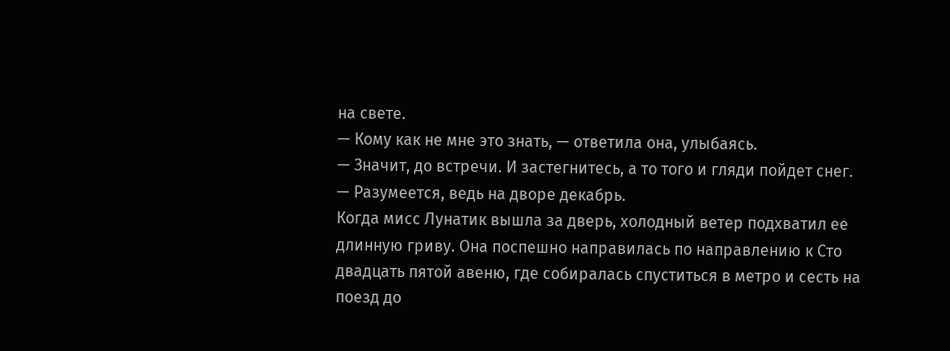на свете.
— Кому как не мне это знать, — ответила она, улыбаясь.
— Значит, до встречи. И застегнитесь, а то того и гляди пойдет снег.
— Разумеется, ведь на дворе декабрь.
Когда мисс Лунатик вышла за дверь, холодный ветер подхватил ее длинную гриву. Она поспешно направилась по направлению к Сто двадцать пятой авеню, где собиралась спуститься в метро и сесть на поезд до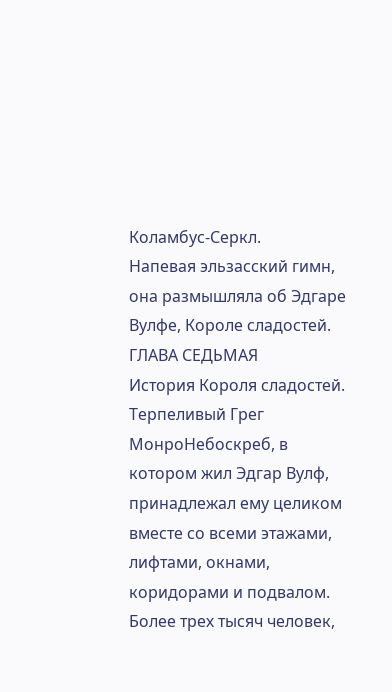Коламбус-Серкл.
Напевая эльзасский гимн, она размышляла об Эдгаре Вулфе, Короле сладостей.
ГЛАВА СЕДЬМАЯ
История Короля сладостей. Терпеливый Грег МонроНебоскреб, в котором жил Эдгар Вулф, принадлежал ему целиком вместе со всеми этажами, лифтами, окнами, коридорами и подвалом. Более трех тысяч человек,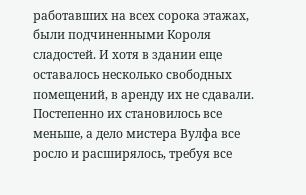работавших на всех сорока этажах, были подчиненными Короля сладостей. И хотя в здании еще оставалось несколько свободных помещений, в аренду их не сдавали. Постепенно их становилось все меньше, а дело мистера Вулфа все росло и расширялось, требуя все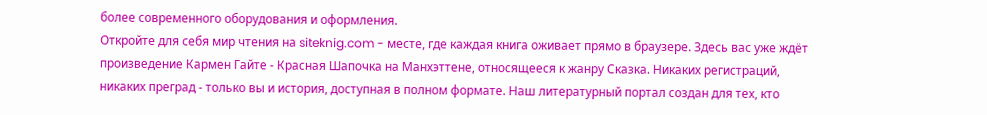более современного оборудования и оформления.
Откройте для себя мир чтения на siteknig.com - месте, где каждая книга оживает прямо в браузере. Здесь вас уже ждёт произведение Кармен Гайте - Красная Шапочка на Манхэттене, относящееся к жанру Сказка. Никаких регистраций, никаких преград - только вы и история, доступная в полном формате. Наш литературный портал создан для тех, кто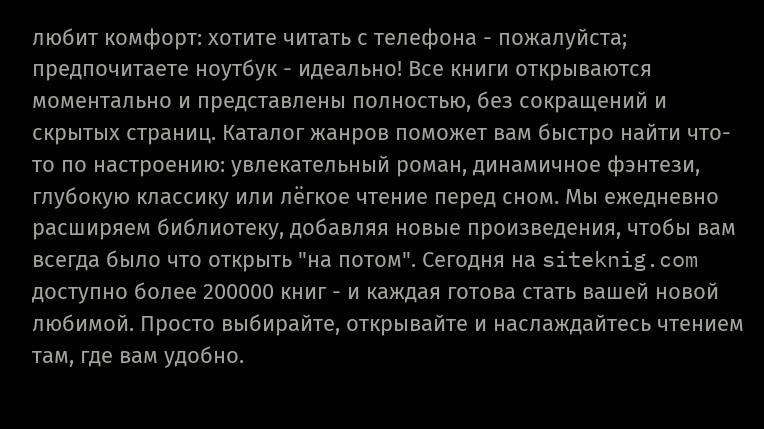любит комфорт: хотите читать с телефона - пожалуйста; предпочитаете ноутбук - идеально! Все книги открываются моментально и представлены полностью, без сокращений и скрытых страниц. Каталог жанров поможет вам быстро найти что-то по настроению: увлекательный роман, динамичное фэнтези, глубокую классику или лёгкое чтение перед сном. Мы ежедневно расширяем библиотеку, добавляя новые произведения, чтобы вам всегда было что открыть "на потом". Сегодня на siteknig.com доступно более 200000 книг - и каждая готова стать вашей новой любимой. Просто выбирайте, открывайте и наслаждайтесь чтением там, где вам удобно.